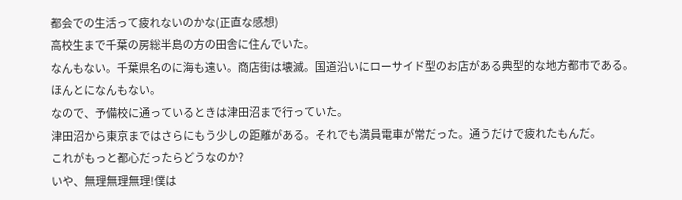都会での生活って疲れないのかな(正直な感想)
高校生まで千葉の房総半島の方の田舎に住んでいた。
なんもない。千葉県名のに海も遠い。商店街は壊滅。国道沿いにローサイド型のお店がある典型的な地方都市である。
ほんとになんもない。
なので、予備校に通っているときは津田沼まで行っていた。
津田沼から東京まではさらにもう少しの距離がある。それでも満員電車が常だった。通うだけで疲れたもんだ。
これがもっと都心だったらどうなのか?
いや、無理無理無理!僕は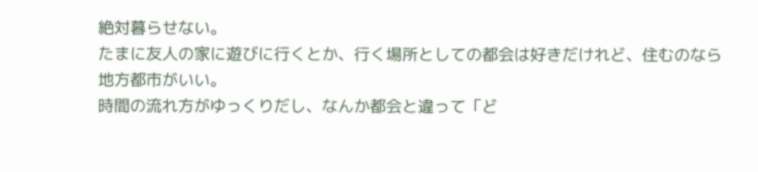絶対暮らせない。
たまに友人の家に遊びに行くとか、行く場所としての都会は好きだけれど、住むのなら地方都市がいい。
時間の流れ方がゆっくりだし、なんか都会と違って「ど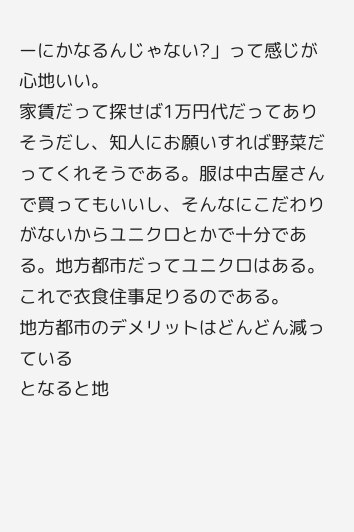ーにかなるんじゃない?」って感じが心地いい。
家賃だって探せば1万円代だってありそうだし、知人にお願いすれば野菜だってくれそうである。服は中古屋さんで買ってもいいし、そんなにこだわりがないからユニクロとかで十分である。地方都市だってユニクロはある。
これで衣食住事足りるのである。
地方都市のデメリットはどんどん減っている
となると地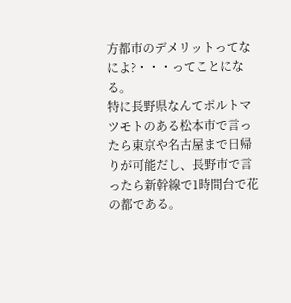方都市のデメリットってなによ?・・・ってことになる。
特に長野県なんてポルトマツモトのある松本市で言ったら東京や名古屋まで日帰りが可能だし、長野市で言ったら新幹線で1時間台で花の都である。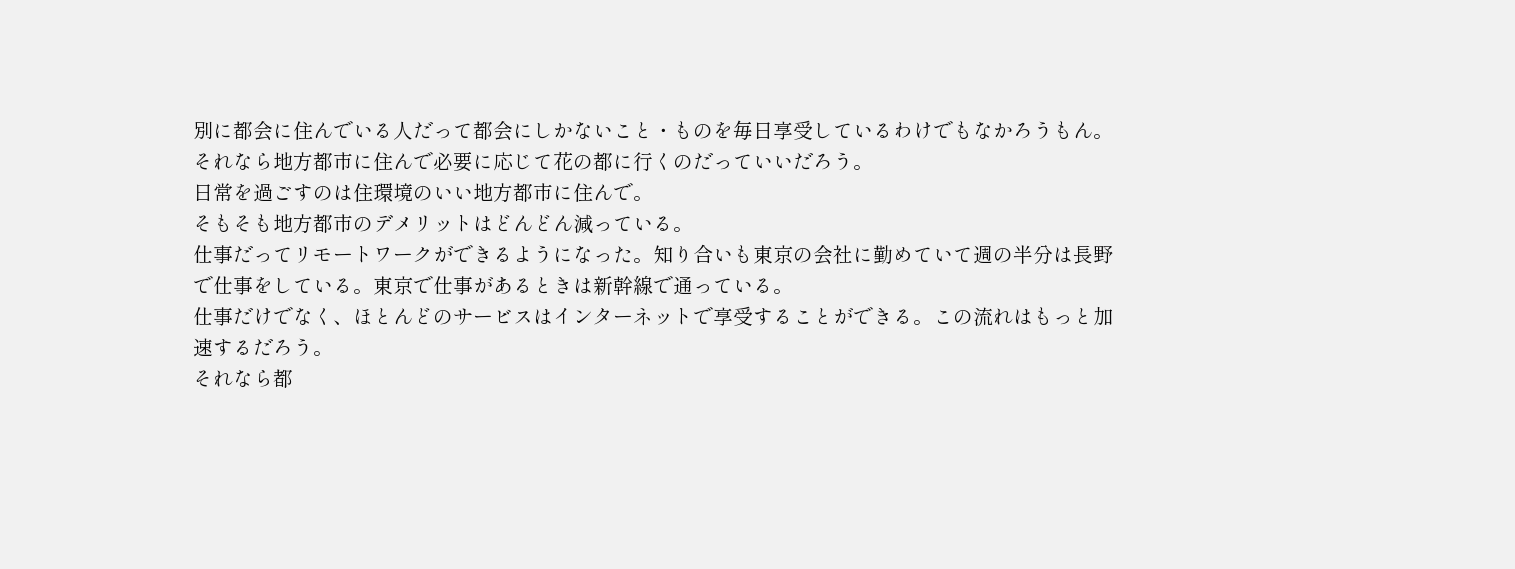別に都会に住んでいる人だって都会にしかないこと・ものを毎日享受しているわけでもなかろうもん。
それなら地方都市に住んで必要に応じて花の都に行くのだっていいだろう。
日常を過ごすのは住環境のいい地方都市に住んで。
そもそも地方都市のデメリットはどんどん減っている。
仕事だってリモートワークができるようになった。知り合いも東京の会社に勤めていて週の半分は長野で仕事をしている。東京で仕事があるときは新幹線で通っている。
仕事だけでなく、ほとんどのサービスはインターネットで享受することができる。この流れはもっと加速するだろう。
それなら都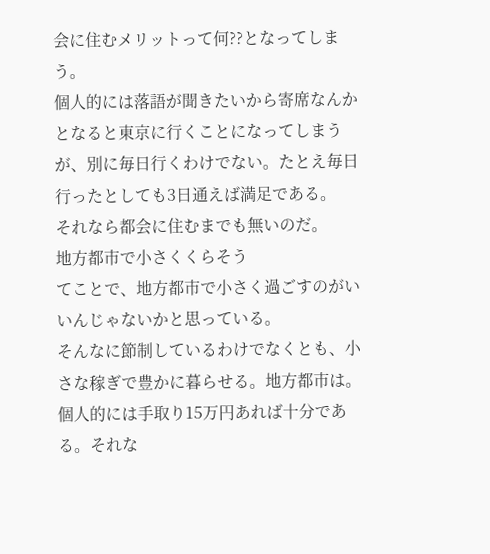会に住むメリットって何??となってしまう。
個人的には落語が聞きたいから寄席なんかとなると東京に行くことになってしまうが、別に毎日行くわけでない。たとえ毎日行ったとしても3日通えば満足である。
それなら都会に住むまでも無いのだ。
地方都市で小さくくらそう
てことで、地方都市で小さく過ごすのがいいんじゃないかと思っている。
そんなに節制しているわけでなくとも、小さな稼ぎで豊かに暮らせる。地方都市は。
個人的には手取り15万円あれば十分である。それな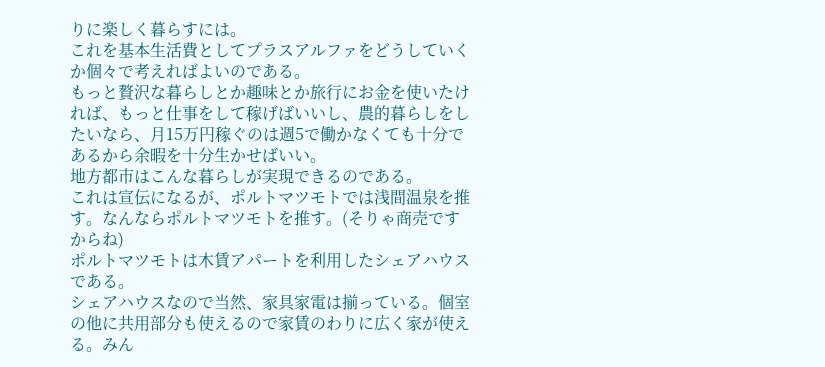りに楽しく暮らすには。
これを基本生活費としてプラスアルファをどうしていくか個々で考えればよいのである。
もっと贅沢な暮らしとか趣味とか旅行にお金を使いたければ、もっと仕事をして稼げばいいし、農的暮らしをしたいなら、月15万円稼ぐのは週5で働かなくても十分であるから余暇を十分生かせばいい。
地方都市はこんな暮らしが実現できるのである。
これは宣伝になるが、ポルトマツモトでは浅間温泉を推す。なんならポルトマツモトを推す。(そりゃ商売ですからね)
ポルトマツモトは木賃アパートを利用したシェアハウスである。
シェアハウスなので当然、家具家電は揃っている。個室の他に共用部分も使えるので家賃のわりに広く家が使える。みん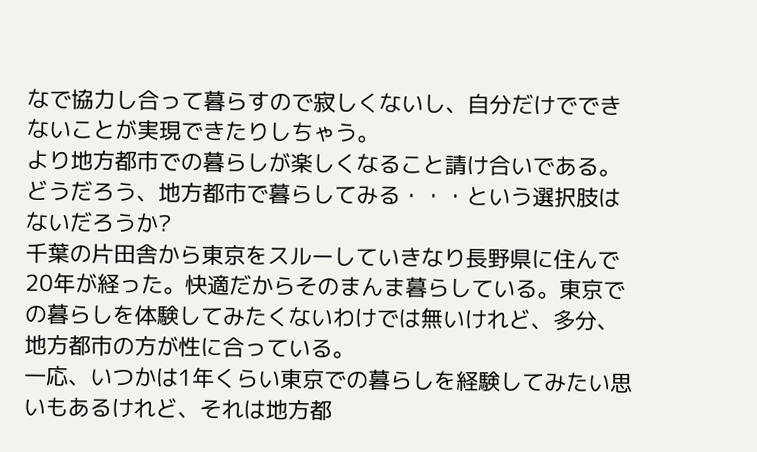なで協力し合って暮らすので寂しくないし、自分だけでできないことが実現できたりしちゃう。
より地方都市での暮らしが楽しくなること請け合いである。
どうだろう、地方都市で暮らしてみる・・・という選択肢はないだろうか?
千葉の片田舎から東京をスルーしていきなり長野県に住んで20年が経った。快適だからそのまんま暮らしている。東京での暮らしを体験してみたくないわけでは無いけれど、多分、地方都市の方が性に合っている。
一応、いつかは1年くらい東京での暮らしを経験してみたい思いもあるけれど、それは地方都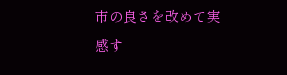市の良さを改めて実感す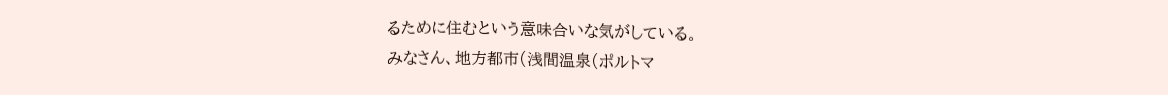るために住むという意味合いな気がしている。
みなさん、地方都市(浅間温泉(ポルトマ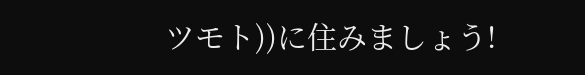ツモト))に住みましょう!